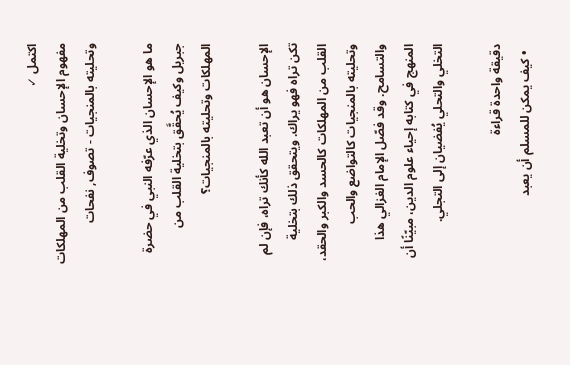اكتمل ✓
مفهوم الإحسان وتخلية القلب من المهلكات وتحليته بالمنجيات - تصوف, نفحات

ما هو الإحسان الذي عرّفه النبي في حضرة جبريل وكيف يُحقَّق بتخلية القلب من المهلكات وتحليته بالمنجيات؟

الإحسان هو أن تعبد الله كأنك تراه، فإن لم تكن تراه فهو يراك. ويتحقق ذلك بتخلية القلب من المهلكات كالحسد والكبر والحقد، وتحليته بالمنجيات كالتواضع والحب والتسامح. وقد فصّل الإمام الغزالي هذا المنهج في كتابه إحياء علوم الدين، مبيّنًا أن التخلي والتحلي يُفضيان إلى التجلي.

دقيقة واحدة قراءة
  • كيف يمكن للمسلم أن يعبد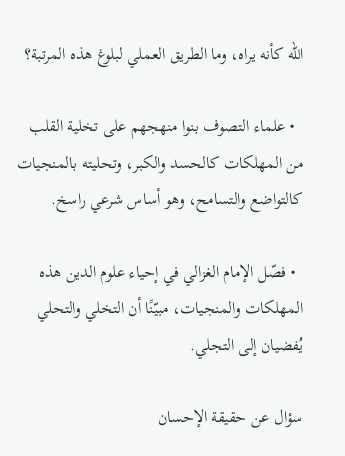الله كأنه يراه، وما الطريق العملي لبلوغ هذه المرتبة؟

  • علماء التصوف بنوا منهجهم على تخلية القلب من المهلكات كالحسد والكبر، وتحليته بالمنجيات كالتواضع والتسامح، وهو أساس شرعي راسخ.

  • فصّل الإمام الغزالي في إحياء علوم الدين هذه المهلكات والمنجيات، مبيّنًا أن التخلي والتحلي يُفضيان إلى التجلي.

سؤال عن حقيقة الإحسان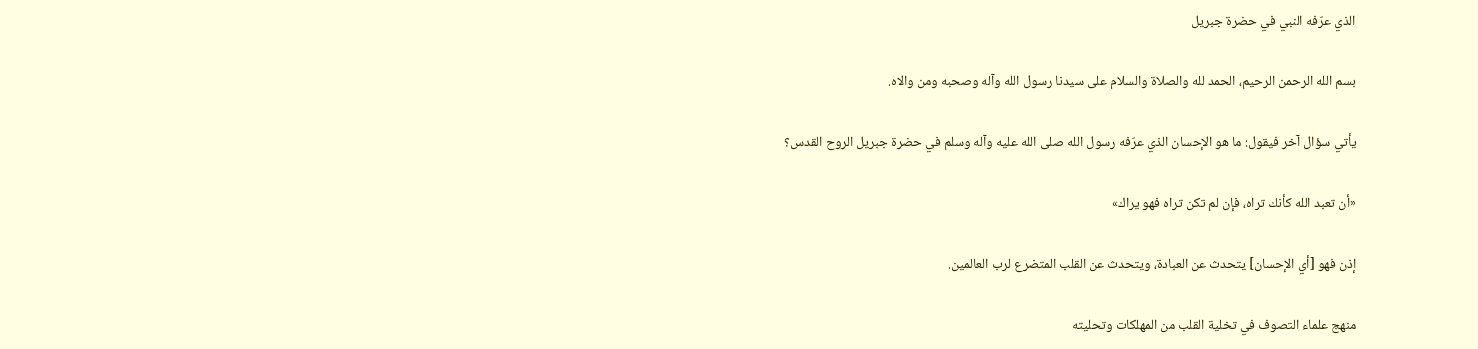الذي عرّفه النبي في حضرة جبريل

بسم الله الرحمن الرحيم، الحمد لله والصلاة والسلام على سيدنا رسول الله وآله وصحبه ومن والاه.

يأتي سؤال آخر فيقول: ما هو الإحسان الذي عرّفه رسول الله صلى الله عليه وآله وسلم في حضرة جبريل الروح القدس؟

«أن تعبد الله كأنك تراه، فإن لم تكن تراه فهو يراك»

إذن فهو [أي الإحسان] يتحدث عن العبادة، ويتحدث عن القلب المتضرع لرب العالمين.

منهج علماء التصوف في تخلية القلب من المهلكات وتحليته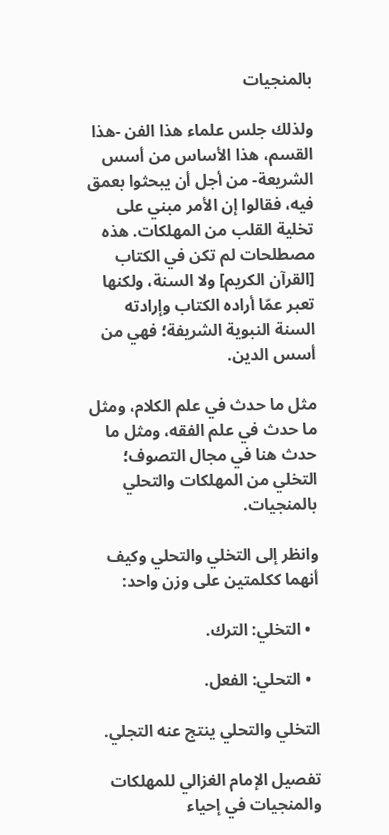بالمنجيات

ولذلك جلس علماء هذا الفن -هذا القسم، هذا الأساس من أسس الشريعة- من أجل أن يبحثوا بعمق فيه، فقالوا إن الأمر مبني على تخلية القلب من المهلكات. هذه مصطلحات لم تكن في الكتاب [القرآن الكريم] ولا السنة، ولكنها تعبر عمّا أراده الكتاب وإرادته السنة النبوية الشريفة؛ فهي من أسس الدين.

مثل ما حدث في علم الكلام، ومثل ما حدث في علم الفقه، ومثل ما حدث هنا في مجال التصوف؛ التخلي من المهلكات والتحلي بالمنجيات.

وانظر إلى التخلي والتحلي وكيف أنهما ككلمتين على وزن واحد:

  • التخلي: الترك.

  • التحلي: الفعل.

التخلي والتحلي ينتج عنه التجلي.

تفصيل الإمام الغزالي للمهلكات والمنجيات في إحياء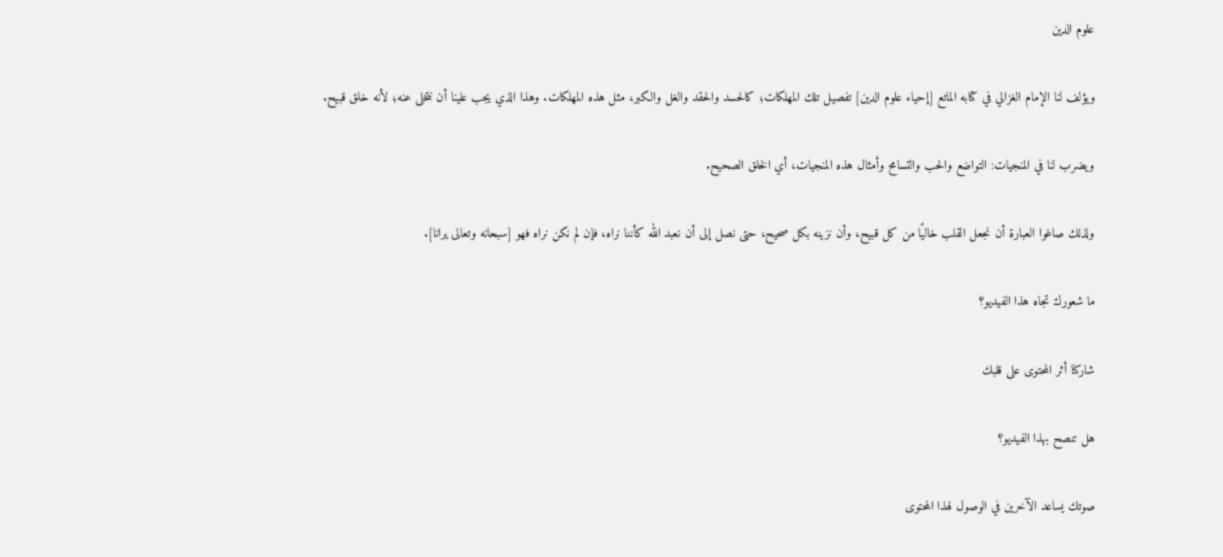علوم الدين

ويؤلف لنا الإمام الغزالي في كتابه الماتع [إحياء علوم الدين] تفصيل تلك المهلكات؛ كالحسد والحقد والغل والكبر، مثل هذه المهلكات. وهذا الذي يجب علينا أن نتخلى عنه؛ لأنه خلق قبيح.

ويضرب لنا في المنجيات: التواضع والحب والتسامح وأمثال هذه المنجيات، أي الخلق الصحيح.

ولذلك صاغوا العبارة أن نجعل القلب خاليًا من كل قبيح، وأن نزينه بكل صحيح، حتى نصل إلى أن نعبد الله كأننا نراه، فإن لم نكن نراه فهو [سبحانه وتعالى يرانا].

ما شعورك تجاه هذا الفيديو؟

شاركنا أثر المحتوى على قلبك

هل تنصح بهذا الفيديو؟

صوتك يساعد الآخرين في الوصول لهذا المحتوى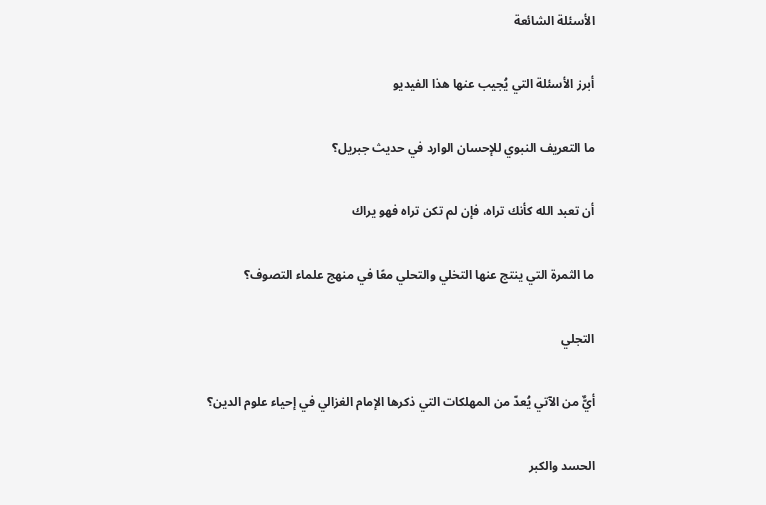الأسئلة الشائعة

أبرز الأسئلة التي يُجيب عنها هذا الفيديو

ما التعريف النبوي للإحسان الوارد في حديث جبريل؟

أن تعبد الله كأنك تراه، فإن لم تكن تراه فهو يراك

ما الثمرة التي ينتج عنها التخلي والتحلي معًا في منهج علماء التصوف؟

التجلي

أيٌّ من الآتي يُعدّ من المهلكات التي ذكرها الإمام الغزالي في إحياء علوم الدين؟

الحسد والكبر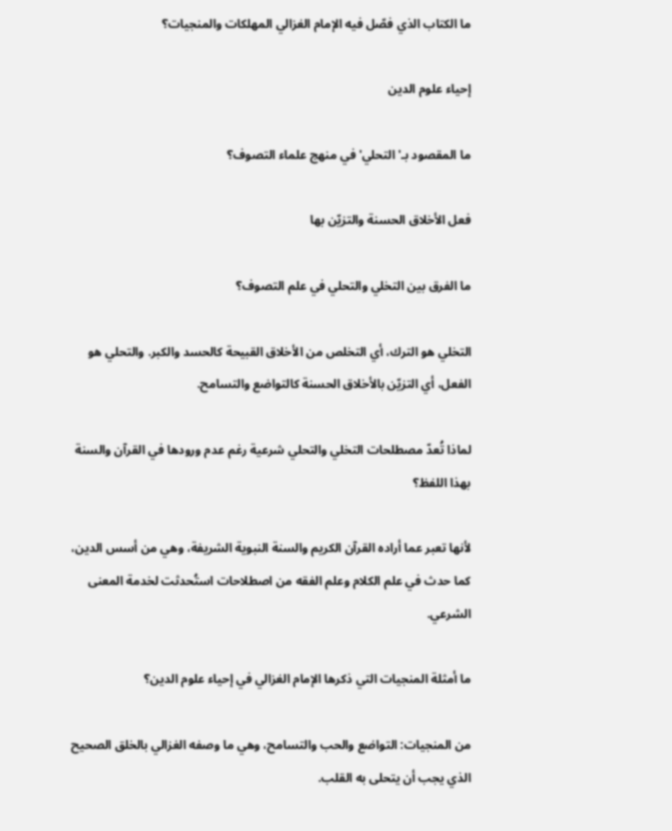ما الكتاب الذي فصّل فيه الإمام الغزالي المهلكات والمنجيات؟

إحياء علوم الدين

ما المقصود بـ'التحلي' في منهج علماء التصوف؟

فعل الأخلاق الحسنة والتزيّن بها

ما الفرق بين التخلي والتحلي في علم التصوف؟

التخلي هو الترك، أي التخلص من الأخلاق القبيحة كالحسد والكبر. والتحلي هو الفعل، أي التزيّن بالأخلاق الحسنة كالتواضع والتسامح.

لماذا تُعدّ مصطلحات التخلي والتحلي شرعية رغم عدم ورودها في القرآن والسنة بهذا اللفظ؟

لأنها تعبر عما أراده القرآن الكريم والسنة النبوية الشريفة، وهي من أسس الدين، كما حدث في علم الكلام وعلم الفقه من اصطلاحات استُحدثت لخدمة المعنى الشرعي.

ما أمثلة المنجيات التي ذكرها الإمام الغزالي في إحياء علوم الدين؟

من المنجيات: التواضع والحب والتسامح، وهي ما وصفه الغزالي بالخلق الصحيح الذي يجب أن يتحلى به القلب.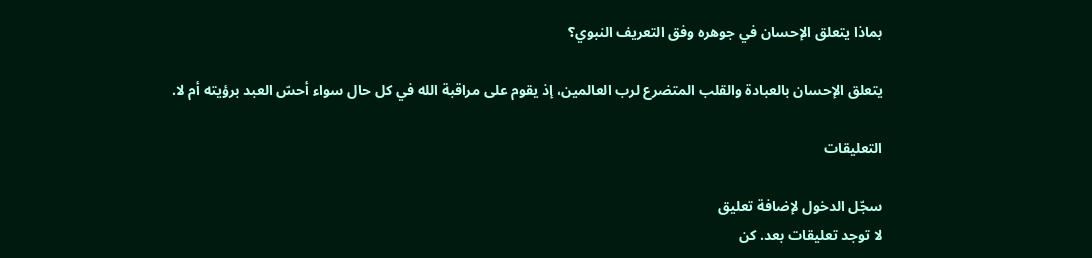بماذا يتعلق الإحسان في جوهره وفق التعريف النبوي؟

يتعلق الإحسان بالعبادة والقلب المتضرع لرب العالمين، إذ يقوم على مراقبة الله في كل حال سواء أحسّ العبد برؤيته أم لا.

التعليقات

سجّل الدخول لإضافة تعليق
لا توجد تعليقات بعد. كن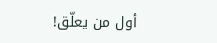أول من يعلّق!